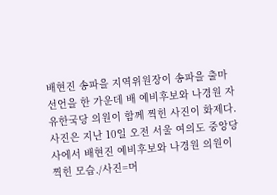배현진 송파을 지역위원장이 송파을 출마 선언을 한 가운데 배 예비후보와 나경원 자유한국당 의원이 함께 찍힌 사진이 화제다.사진은 지난 10일 오전 서울 여의도 중앙당사에서 배현진 예비후보와 나경원 의원이 찍힌 모습./사진=머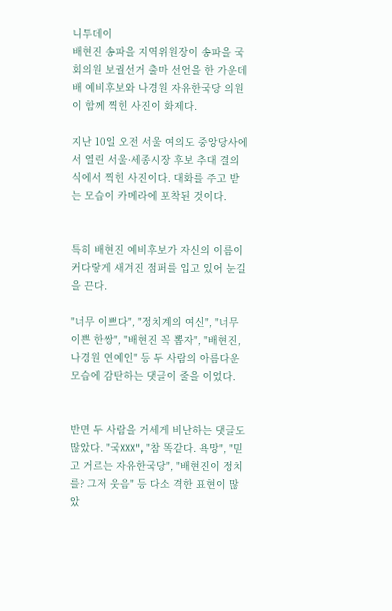니투데이
배현진 송파을 지역위원장이 송파을 국회의원 보궐선거 출마 선언을 한 가운데 배 예비후보와 나경원 자유한국당 의원이 함께 찍힌 사진이 화제다.

지난 10일 오전 서울 여의도 중앙당사에서 열린 서울·세종시장 후보 추대 결의식에서 찍힌 사진이다. 대화를 주고 받는 모습이 카메라에 포착된 것이다.


특히 배현진 예비후보가 자신의 이름이 커다랗게 새겨진 점퍼를 입고 있어 눈길을 끈다.

"너무 이쁘다", "정치계의 여신", "너무 이쁜 한쌍", "배현진 꼭 뽑자", "배현진, 나경원 연예인" 등 두 사람의 아름다운 모습에 감탄하는 댓글이 줄을 이었다.


반면 두 사람을 거세게 비난하는 댓글도 많았다. "국XXX", "참 똑같다. 욕망", "믿고 거르는 자유한국당", "배현진이 정치를? 그저 웃음" 등 다소 격한 표현이 많았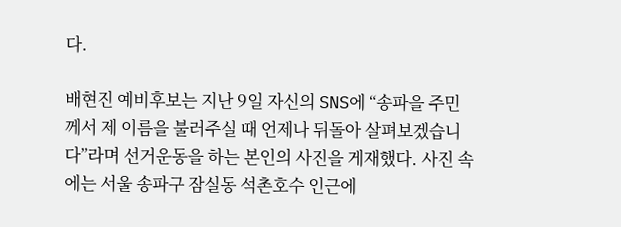다.

배현진 예비후보는 지난 9일 자신의 SNS에 “송파을 주민께서 제 이름을 불러주실 때 언제나 뒤돌아 살펴보겠습니다”라며 선거운동을 하는 본인의 사진을 게재했다. 사진 속에는 서울 송파구 잠실동 석촌호수 인근에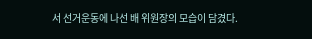서 선거운동에 나선 배 위원장의 모습이 담겼다.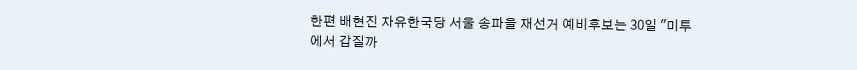한편 배현진 자유한국당 서울 송파을 재선거 예비후보는 30일 "미투에서 갑질까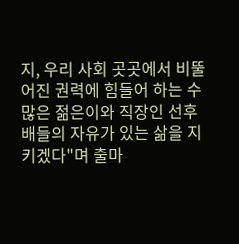지, 우리 사회 곳곳에서 비뚤어진 권력에 힘들어 하는 수많은 젊은이와 직장인 선후배들의 자유가 있는 삶을 지키겠다"며 출마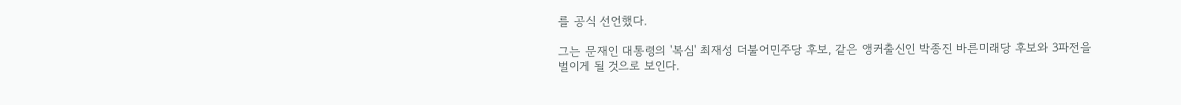를 공식 선언했다.

그는 문재인 대통령의 '복심' 최재성 더불어민주당 후보, 같은 앵커출신인 박종진 바른미래당 후보와 3파전을 벌이게 될 것으로 보인다.